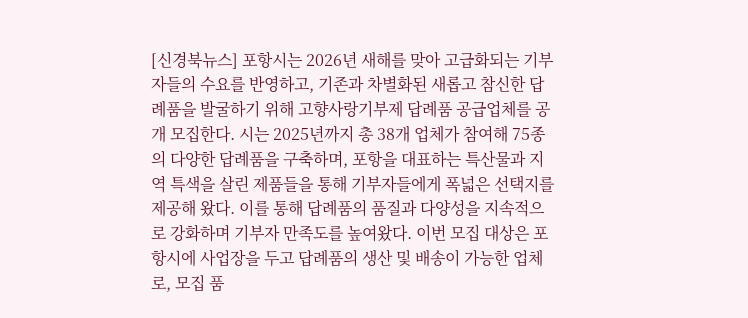[신경북뉴스] 포항시는 2026년 새해를 맞아 고급화되는 기부자들의 수요를 반영하고, 기존과 차별화된 새롭고 참신한 답례품을 발굴하기 위해 고향사랑기부제 답례품 공급업체를 공개 모집한다. 시는 2025년까지 총 38개 업체가 참여해 75종의 다양한 답례품을 구축하며, 포항을 대표하는 특산물과 지역 특색을 살린 제품들을 통해 기부자들에게 폭넓은 선택지를 제공해 왔다. 이를 통해 답례품의 품질과 다양성을 지속적으로 강화하며 기부자 만족도를 높여왔다. 이번 모집 대상은 포항시에 사업장을 두고 답례품의 생산 및 배송이 가능한 업체로, 모집 품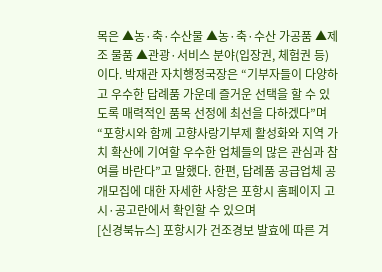목은 ▲농·축·수산물 ▲농·축·수산 가공품 ▲제조 물품 ▲관광·서비스 분야(입장권, 체험권 등)이다. 박재관 자치행정국장은 “기부자들이 다양하고 우수한 답례품 가운데 즐거운 선택을 할 수 있도록 매력적인 품목 선정에 최선을 다하겠다”며 “포항시와 함께 고향사랑기부제 활성화와 지역 가치 확산에 기여할 우수한 업체들의 많은 관심과 참여를 바란다”고 말했다. 한편, 답례품 공급업체 공개모집에 대한 자세한 사항은 포항시 홈페이지 고시·공고란에서 확인할 수 있으며
[신경북뉴스] 포항시가 건조경보 발효에 따른 겨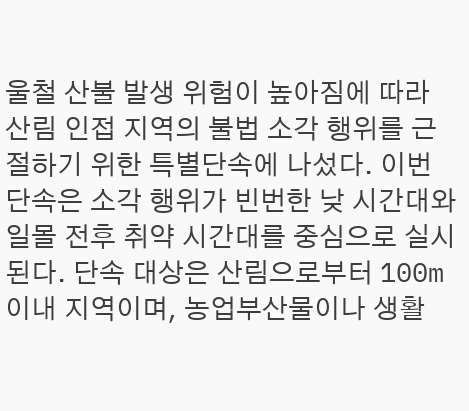울철 산불 발생 위험이 높아짐에 따라 산림 인접 지역의 불법 소각 행위를 근절하기 위한 특별단속에 나섰다. 이번 단속은 소각 행위가 빈번한 낮 시간대와 일몰 전후 취약 시간대를 중심으로 실시된다. 단속 대상은 산림으로부터 100m 이내 지역이며, 농업부산물이나 생활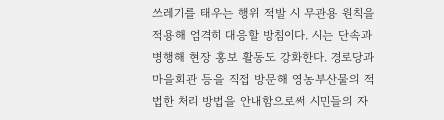쓰레기를 태우는 행위 적발 시 무관용 원칙을 적용해 엄격히 대응할 방침이다. 시는 단속과 병행해 현장 홍보 활동도 강화한다. 경로당과 마을회관 등을 직접 방문해 영농부산물의 적법한 처리 방법을 안내함으로써 시민들의 자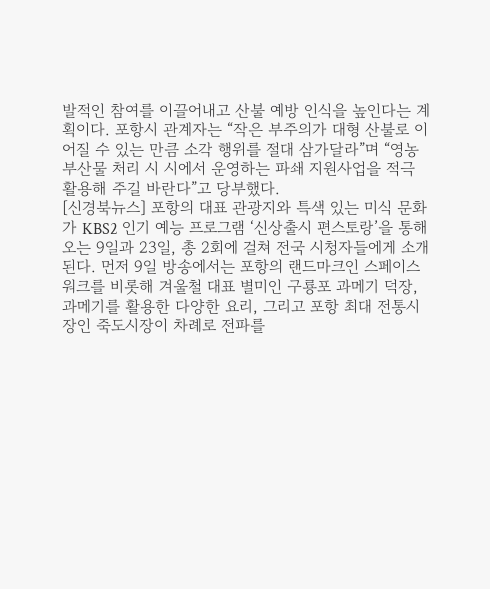발적인 참여를 이끌어내고 산불 예방 인식을 높인다는 계획이다. 포항시 관계자는 “작은 부주의가 대형 산불로 이어질 수 있는 만큼 소각 행위를 절대 삼가달라”며 “영농부산물 처리 시 시에서 운영하는 파쇄 지원사업을 적극 활용해 주길 바란다”고 당부했다.
[신경북뉴스] 포항의 대표 관광지와 특색 있는 미식 문화가 KBS2 인기 예능 프로그램 ‘신상출시 편스토랑’을 통해 오는 9일과 23일, 총 2회에 걸쳐 전국 시청자들에게 소개된다. 먼저 9일 방송에서는 포항의 랜드마크인 스페이스워크를 비롯해 겨울철 대표 별미인 구룡포 과메기 덕장, 과메기를 활용한 다양한 요리, 그리고 포항 최대 전통시장인 죽도시장이 차례로 전파를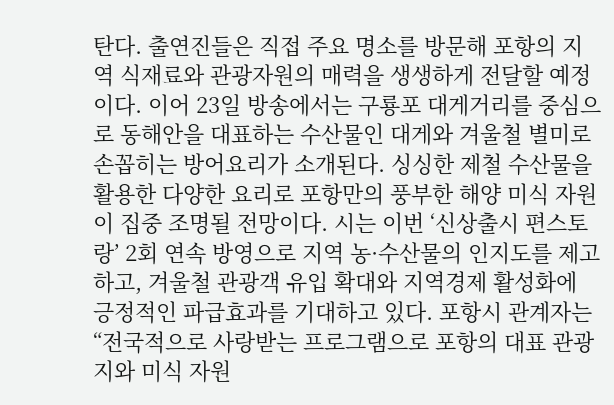탄다. 출연진들은 직접 주요 명소를 방문해 포항의 지역 식재료와 관광자원의 매력을 생생하게 전달할 예정이다. 이어 23일 방송에서는 구룡포 대게거리를 중심으로 동해안을 대표하는 수산물인 대게와 겨울철 별미로 손꼽히는 방어요리가 소개된다. 싱싱한 제철 수산물을 활용한 다양한 요리로 포항만의 풍부한 해양 미식 자원이 집중 조명될 전망이다. 시는 이번 ‘신상출시 편스토랑’ 2회 연속 방영으로 지역 농·수산물의 인지도를 제고하고, 겨울철 관광객 유입 확대와 지역경제 활성화에 긍정적인 파급효과를 기대하고 있다. 포항시 관계자는 “전국적으로 사랑받는 프로그램으로 포항의 대표 관광지와 미식 자원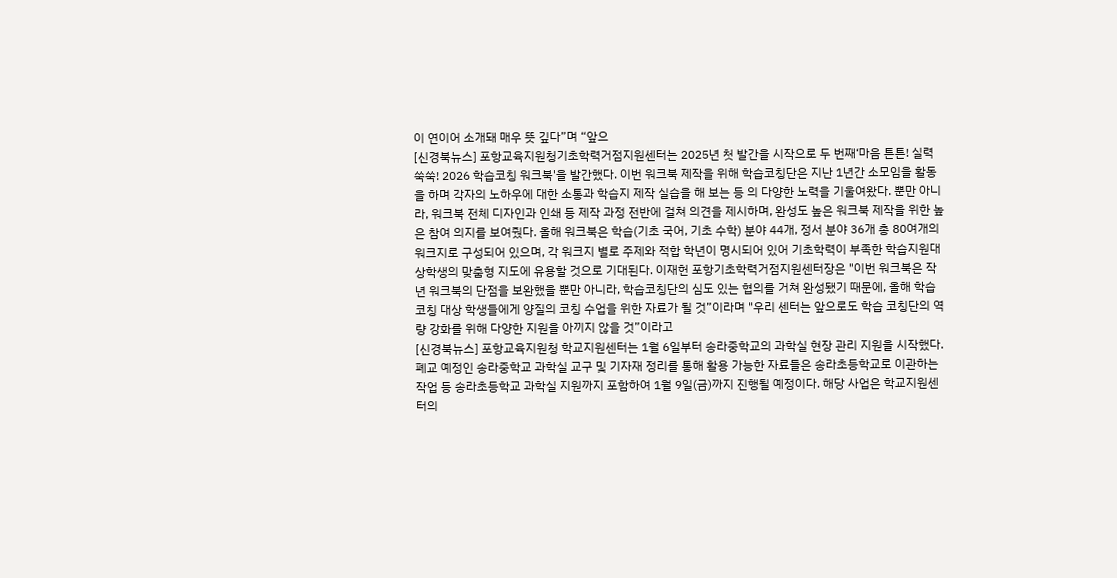이 연이어 소개돼 매우 뜻 깊다”며 “앞으
[신경북뉴스] 포항교육지원청기초학력거점지원센터는 2025년 첫 발간을 시작으로 두 번째‘마음 튼튼! 실력 쑥쑥! 2026 학습코칭 워크북'을 발간했다. 이번 워크북 제작을 위해 학습코칭단은 지난 1년간 소모임을 활동을 하며 각자의 노하우에 대한 소통과 학습지 제작 실습을 해 보는 등 의 다양한 노력을 기울여왔다. 뿐만 아니라, 워크북 전체 디자인과 인쇄 등 제작 과정 전반에 걸쳐 의견을 제시하며, 완성도 높은 워크북 제작을 위한 높은 참여 의지를 보여줬다. 올해 워크북은 학습(기초 국어, 기초 수학) 분야 44개, 정서 분야 36개 총 80여개의 워크지로 구성되어 있으며, 각 워크지 별로 주제와 적합 학년이 명시되어 있어 기초학력이 부족한 학습지원대상학생의 맞춤형 지도에 유용할 것으로 기대된다. 이재헌 포항기초학력거점지원센터장은 "이번 워크북은 작년 워크북의 단점을 보완했을 뿐만 아니라, 학습코칭단의 심도 있는 협의를 거쳐 완성됐기 때문에, 올해 학습 코칭 대상 학생들에게 양질의 코칭 수업을 위한 자료가 될 것”이라며 "우리 센터는 앞으로도 학습 코칭단의 역량 강화를 위해 다양한 지원을 아끼지 않을 것”이라고
[신경북뉴스] 포항교육지원청 학교지원센터는 1월 6일부터 송라중학교의 과학실 현장 관리 지원을 시작했다. 폐교 예정인 송라중학교 과학실 교구 및 기자재 정리를 통해 활용 가능한 자료들은 송라초등학교로 이관하는 작업 등 송라초등학교 과학실 지원까지 포함하여 1월 9일(금)까지 진행될 예정이다. 해당 사업은 학교지원센터의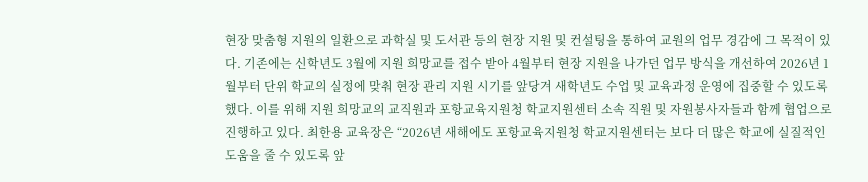현장 맞춤형 지원의 일환으로 과학실 및 도서관 등의 현장 지원 및 컨설팅을 통하여 교원의 업무 경감에 그 목적이 있다. 기존에는 신학년도 3월에 지원 희망교를 접수 받아 4월부터 현장 지원을 나가던 업무 방식을 개선하여 2026년 1월부터 단위 학교의 실정에 맞춰 현장 관리 지원 시기를 앞당겨 새학년도 수업 및 교육과정 운영에 집중할 수 있도록 했다. 이를 위해 지원 희망교의 교직원과 포항교육지원청 학교지원센터 소속 직원 및 자원봉사자들과 함께 협업으로 진행하고 있다. 최한용 교육장은 “2026년 새해에도 포항교육지원청 학교지원센터는 보다 더 많은 학교에 실질적인 도움을 줄 수 있도록 앞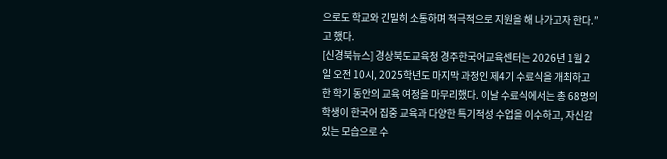으로도 학교와 긴밀히 소통하며 적극적으로 지원을 해 나가고자 한다.”고 했다.
[신경북뉴스] 경상북도교육청 경주한국어교육센터는 2026년 1월 2일 오전 10시, 2025학년도 마지막 과정인 제4기 수료식을 개최하고 한 학기 동안의 교육 여정을 마무리했다. 이날 수료식에서는 총 68명의 학생이 한국어 집중 교육과 다양한 특기적성 수업을 이수하고, 자신감 있는 모습으로 수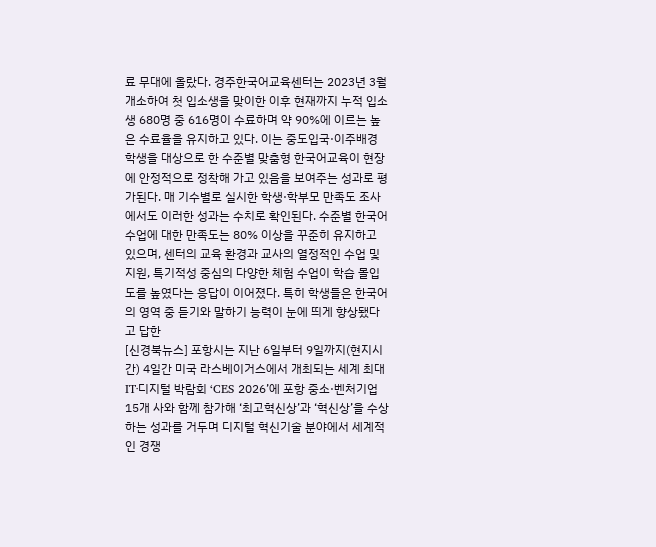료 무대에 올랐다. 경주한국어교육센터는 2023년 3월 개소하여 첫 입소생을 맞이한 이후 현재까지 누적 입소생 680명 중 616명이 수료하며 약 90%에 이르는 높은 수료율을 유지하고 있다. 이는 중도입국·이주배경 학생을 대상으로 한 수준별 맞춤형 한국어교육이 현장에 안정적으로 정착해 가고 있음을 보여주는 성과로 평가된다. 매 기수별로 실시한 학생·학부모 만족도 조사에서도 이러한 성과는 수치로 확인된다. 수준별 한국어 수업에 대한 만족도는 80% 이상을 꾸준히 유지하고 있으며, 센터의 교육 환경과 교사의 열정적인 수업 및 지원, 특기적성 중심의 다양한 체험 수업이 학습 몰입도를 높였다는 응답이 이어졌다. 특히 학생들은 한국어의 영역 중 듣기와 말하기 능력이 눈에 띄게 향상됐다고 답한
[신경북뉴스] 포항시는 지난 6일부터 9일까지(현지시간) 4일간 미국 라스베이거스에서 개최되는 세계 최대 IT·디지털 박람회 ‘CES 2026’에 포항 중소·벤처기업 15개 사와 함께 참가해 ‘최고혁신상’과 ‘혁신상’을 수상하는 성과를 거두며 디지털 혁신기술 분야에서 세계적인 경쟁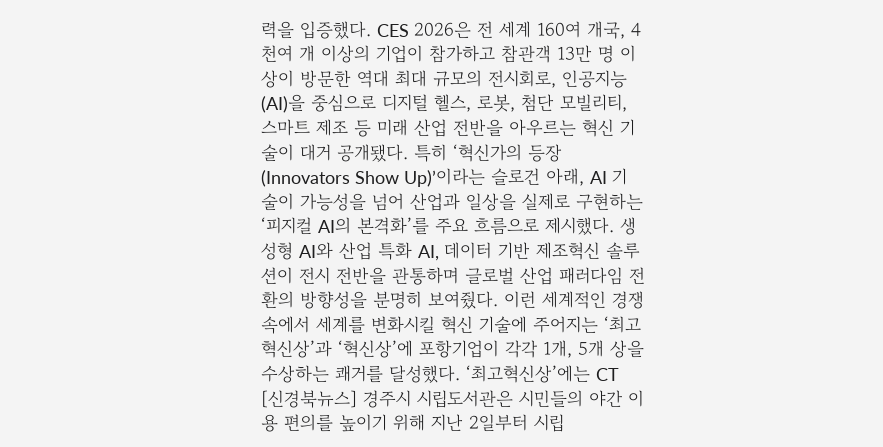력을 입증했다. CES 2026은 전 세계 160여 개국, 4천여 개 이상의 기업이 참가하고 참관객 13만 명 이상이 방문한 역대 최대 규모의 전시회로, 인공지능(AI)을 중심으로 디지털 헬스, 로봇, 첨단 모빌리티, 스마트 제조 등 미래 산업 전반을 아우르는 혁신 기술이 대거 공개됐다. 특히 ‘혁신가의 등장(Innovators Show Up)’이라는 슬로건 아래, AI 기술이 가능성을 넘어 산업과 일상을 실제로 구현하는 ‘피지컬 AI의 본격화’를 주요 흐름으로 제시했다. 생성형 AI와 산업 특화 AI, 데이터 기반 제조혁신 솔루션이 전시 전반을 관통하며 글로벌 산업 패러다임 전환의 방향성을 분명히 보여줬다. 이런 세계적인 경쟁 속에서 세계를 변화시킬 혁신 기술에 주어지는 ‘최고혁신상’과 ‘혁신상’에 포항기업이 각각 1개, 5개 상을 수상하는 쾌거를 달성했다. ‘최고혁신상’에는 CT
[신경북뉴스] 경주시 시립도서관은 시민들의 야간 이용 편의를 높이기 위해 지난 2일부터 시립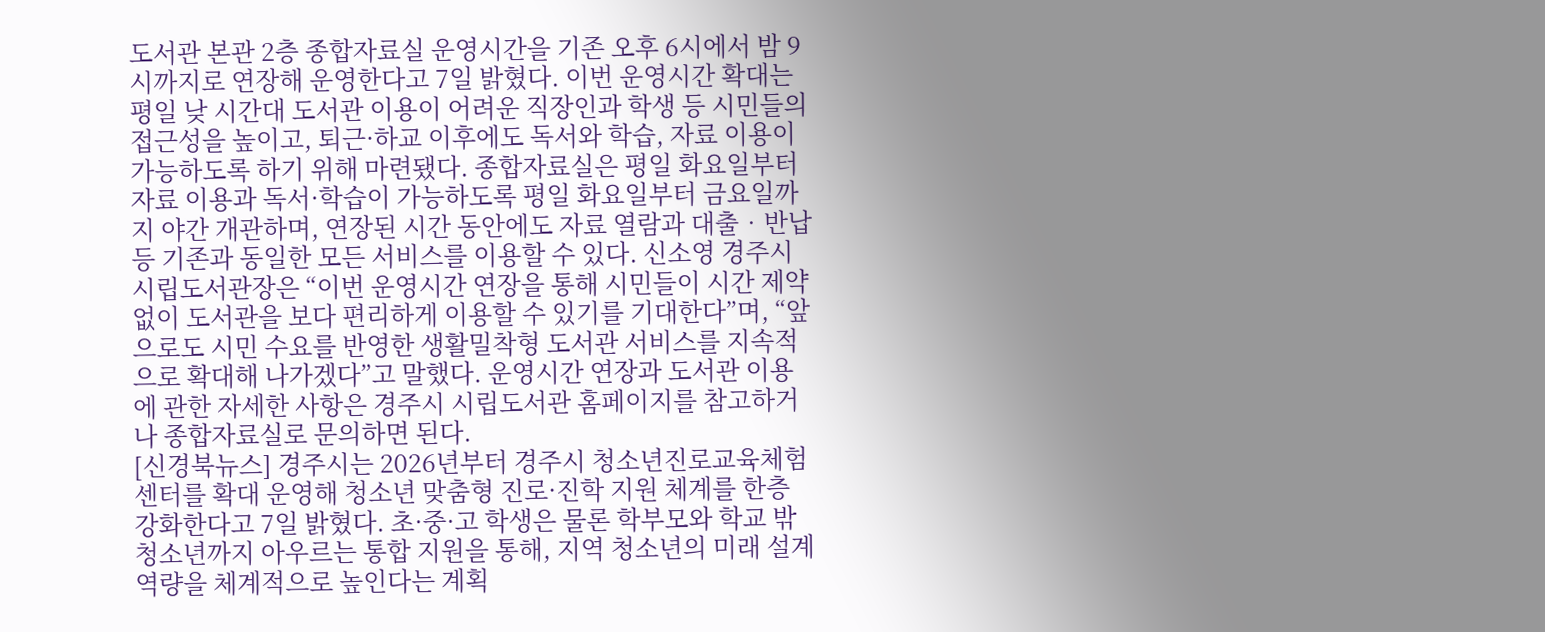도서관 본관 2층 종합자료실 운영시간을 기존 오후 6시에서 밤 9시까지로 연장해 운영한다고 7일 밝혔다. 이번 운영시간 확대는 평일 낮 시간대 도서관 이용이 어려운 직장인과 학생 등 시민들의 접근성을 높이고, 퇴근·하교 이후에도 독서와 학습, 자료 이용이 가능하도록 하기 위해 마련됐다. 종합자료실은 평일 화요일부터 자료 이용과 독서·학습이 가능하도록 평일 화요일부터 금요일까지 야간 개관하며, 연장된 시간 동안에도 자료 열람과 대출‧반납 등 기존과 동일한 모든 서비스를 이용할 수 있다. 신소영 경주시 시립도서관장은 “이번 운영시간 연장을 통해 시민들이 시간 제약 없이 도서관을 보다 편리하게 이용할 수 있기를 기대한다”며, “앞으로도 시민 수요를 반영한 생활밀착형 도서관 서비스를 지속적으로 확대해 나가겠다”고 말했다. 운영시간 연장과 도서관 이용에 관한 자세한 사항은 경주시 시립도서관 홈페이지를 참고하거나 종합자료실로 문의하면 된다.
[신경북뉴스] 경주시는 2026년부터 경주시 청소년진로교육체험센터를 확대 운영해 청소년 맞춤형 진로·진학 지원 체계를 한층 강화한다고 7일 밝혔다. 초·중·고 학생은 물론 학부모와 학교 밖 청소년까지 아우르는 통합 지원을 통해, 지역 청소년의 미래 설계 역량을 체계적으로 높인다는 계획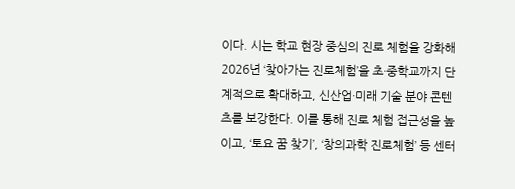이다. 시는 학교 현장 중심의 진로 체험을 강화해 2026년 ‘찾아가는 진로체험’을 초·중학교까지 단계적으로 확대하고, 신산업·미래 기술 분야 콘텐츠를 보강한다. 이를 통해 진로 체험 접근성을 높이고, ‘토요 꿈 찾기’, ‘창의과학 진로체험’ 등 센터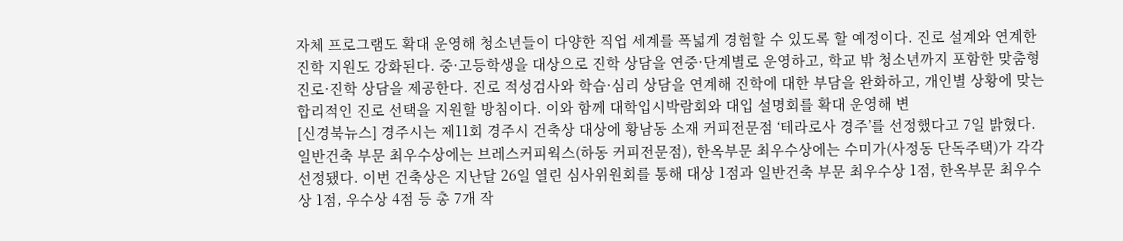자체 프로그램도 확대 운영해 청소년들이 다양한 직업 세계를 폭넓게 경험할 수 있도록 할 예정이다. 진로 설계와 연계한 진학 지원도 강화된다. 중·고등학생을 대상으로 진학 상담을 연중·단계별로 운영하고, 학교 밖 청소년까지 포함한 맞춤형 진로·진학 상담을 제공한다. 진로 적성검사와 학습·심리 상담을 연계해 진학에 대한 부담을 완화하고, 개인별 상황에 맞는 합리적인 진로 선택을 지원할 방침이다. 이와 함께 대학입시박람회와 대입 설명회를 확대 운영해 변
[신경북뉴스] 경주시는 제11회 경주시 건축상 대상에 황남동 소재 커피전문점 ‘테라로사 경주’를 선정했다고 7일 밝혔다. 일반건축 부문 최우수상에는 브레스커피웍스(하동 커피전문점), 한옥부문 최우수상에는 수미가(사정동 단독주택)가 각각 선정됐다. 이번 건축상은 지난달 26일 열린 심사위원회를 통해 대상 1점과 일반건축 부문 최우수상 1점, 한옥부문 최우수상 1점, 우수상 4점 등 총 7개 작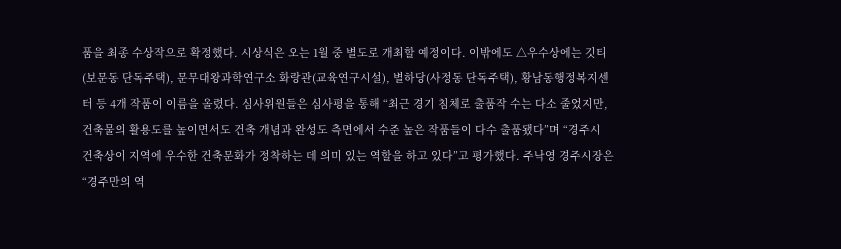품을 최종 수상작으로 확정했다. 시상식은 오는 1월 중 별도로 개최할 예정이다. 이밖에도 △우수상에는 깃티(보문동 단독주택), 문무대왕과학연구소 화랑관(교육연구시설), 별하당(사정동 단독주택), 황남동행정복지센터 등 4개 작품이 이름을 올렸다. 심사위원들은 심사평을 통해 “최근 경기 침체로 출품작 수는 다소 줄었지만, 건축물의 활용도를 높이면서도 건축 개념과 완성도 측면에서 수준 높은 작품들이 다수 출품됐다”며 “경주시 건축상이 지역에 우수한 건축문화가 정착하는 데 의미 있는 역할을 하고 있다”고 평가했다. 주낙영 경주시장은 “경주만의 역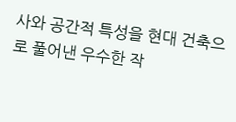사와 공간적 특성을 현대 건축으로 풀어낸 우수한 작